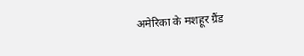अमेरिका के मशहूर ग्रैंड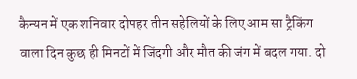कैन्यन में एक शनिवार दोपहर तीन सहेलियों के लिए आम सा ट्रैकिंग वाला दिन कुछ ही मिनटों में जिंदगी और मौत की जंग में बदल गया. दो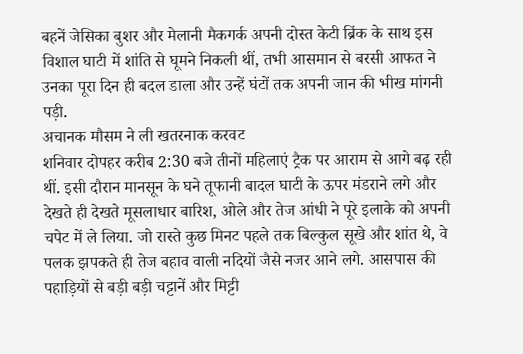बहनें जेसिका बुशर और मेलानी मैकगर्क अपनी दोस्त केटी ब्रिंक के साथ इस विशाल घाटी में शांति से घूमने निकली थीं, तभी आसमान से बरसी आफत ने उनका पूरा दिन ही बदल डाला और उन्हें घंटों तक अपनी जान की भीख मांगनी पड़ी.
अचानक मौसम ने ली खतरनाक करवट
शनिवार दोपहर करीब 2:30 बजे तीनों महिलाएं ट्रैक पर आराम से आगे बढ़ रही थीं. इसी दौरान मानसून के घने तूफानी बादल घाटी के ऊपर मंडराने लगे और देखते ही देखते मूसलाधार बारिश, ओले और तेज आंधी ने पूरे इलाके को अपनी चपेट में ले लिया. जो रास्ते कुछ मिनट पहले तक बिल्कुल सूखे और शांत थे, वे पलक झपकते ही तेज बहाव वाली नदियों जैसे नजर आने लगे. आसपास की पहाड़ियों से बड़ी बड़ी चट्टानें और मिट्टी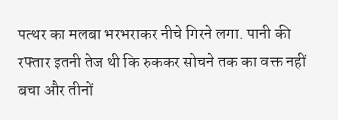पत्थर का मलबा भरभराकर नीचे गिरने लगा. पानी की रफ्तार इतनी तेज थी कि रुककर सोचने तक का वक्त नहीं बचा और तीनों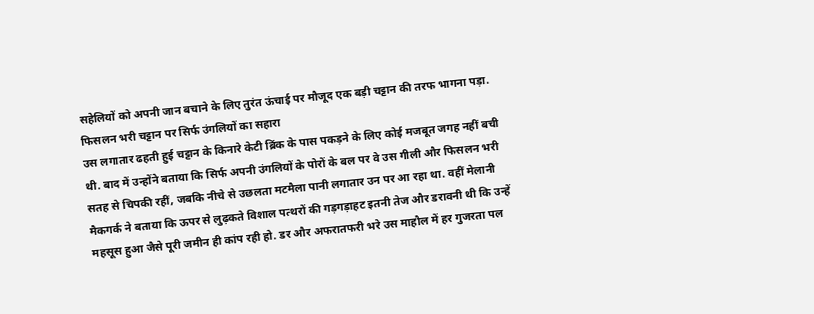सहेलियों को अपनी जान बचाने के लिए तुरंत ऊंचाई पर मौजूद एक बड़ी चट्टान की तरफ भागना पड़ा.
फिसलन भरी चट्टान पर सिर्फ उंगलियों का सहारा
उस लगातार ढहती हुई चट्टान के किनारे केटी ब्रिंक के पास पकड़ने के लिए कोई मजबूत जगह नहीं बची थी. बाद में उन्होंने बताया कि सिर्फ अपनी उंगलियों के पोरों के बल पर वे उस गीली और फिसलन भरी सतह से चिपकी रहीं, जबकि नीचे से उछलता मटमैला पानी लगातार उन पर आ रहा था. वहीं मेलानी मैकगर्क ने बताया कि ऊपर से लुढ़कते विशाल पत्थरों की गड़गड़ाहट इतनी तेज और डरावनी थी कि उन्हें महसूस हुआ जैसे पूरी जमीन ही कांप रही हो. डर और अफरातफरी भरे उस माहौल में हर गुजरता पल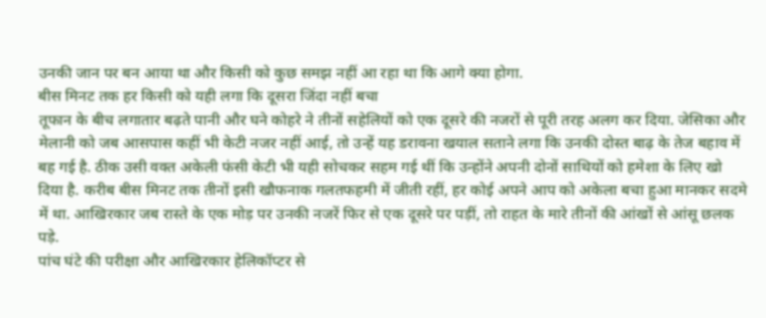उनकी जान पर बन आया था और किसी को कुछ समझ नहीं आ रहा था कि आगे क्या होगा.
बीस मिनट तक हर किसी को यही लगा कि दूसरा जिंदा नहीं बचा
तूफान के बीच लगातार बढ़ते पानी और घने कोहरे ने तीनों सहेलियों को एक दूसरे की नजरों से पूरी तरह अलग कर दिया. जेसिका और मेलानी को जब आसपास कहीं भी केटी नजर नहीं आई, तो उन्हें यह डरावना खयाल सताने लगा कि उनकी दोस्त बाढ़ के तेज बहाव में बह गई है. ठीक उसी वक्त अकेली फंसी केटी भी यही सोचकर सहम गई थीं कि उन्होंने अपनी दोनों साथियों को हमेशा के लिए खो दिया है. करीब बीस मिनट तक तीनों इसी खौफनाक गलतफहमी में जीती रहीं, हर कोई अपने आप को अकेला बचा हुआ मानकर सदमे में था. आखिरकार जब रास्ते के एक मोड़ पर उनकी नजरें फिर से एक दूसरे पर पड़ीं, तो राहत के मारे तीनों की आंखों से आंसू छलक पड़े.
पांच घंटे की परीक्षा और आखिरकार हेलिकॉप्टर से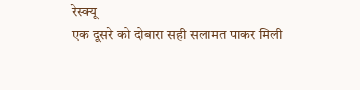रेस्क्यू
एक दूसरे को दोबारा सही सलामत पाकर मिली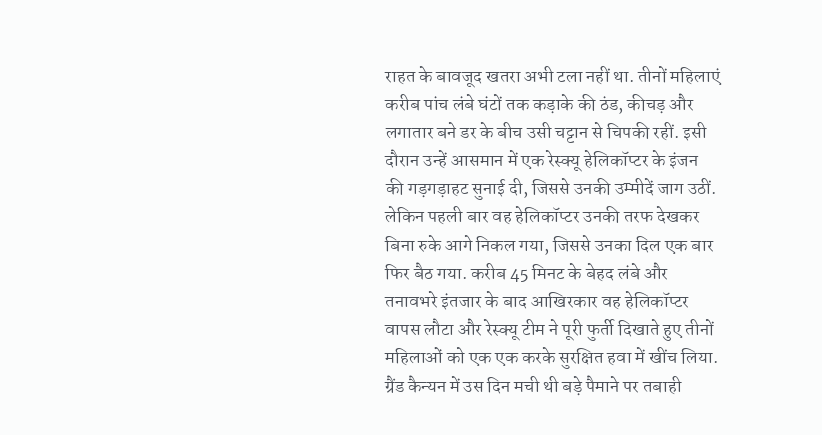राहत के बावजूद खतरा अभी टला नहीं था. तीनों महिलाएं करीब पांच लंबे घंटों तक कड़ाके की ठंड, कीचड़ और लगातार बने डर के बीच उसी चट्टान से चिपकी रहीं. इसी दौरान उन्हें आसमान में एक रेस्क्यू हेलिकॉप्टर के इंजन की गड़गड़ाहट सुनाई दी, जिससे उनकी उम्मीदें जाग उठीं. लेकिन पहली बार वह हेलिकॉप्टर उनकी तरफ देखकर बिना रुके आगे निकल गया, जिससे उनका दिल एक बार फिर बैठ गया. करीब 45 मिनट के बेहद लंबे और तनावभरे इंतजार के बाद आखिरकार वह हेलिकॉप्टर वापस लौटा और रेस्क्यू टीम ने पूरी फुर्ती दिखाते हुए तीनों महिलाओं को एक एक करके सुरक्षित हवा में खींच लिया.
ग्रैंड कैन्यन में उस दिन मची थी बड़े पैमाने पर तबाही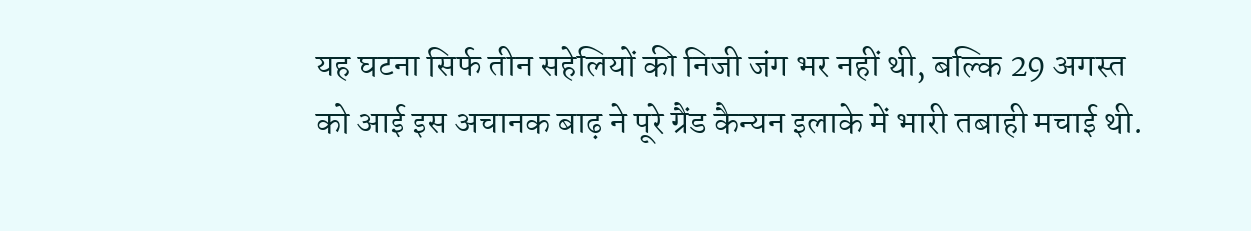यह घटना सिर्फ तीन सहेलियों की निजी जंग भर नहीं थी, बल्कि 29 अगस्त को आई इस अचानक बाढ़ ने पूरे ग्रैंड कैन्यन इलाके में भारी तबाही मचाई थी.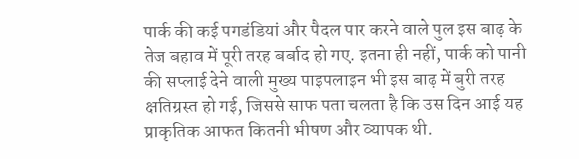पार्क की कई पगडंडियां और पैदल पार करने वाले पुल इस बाढ़ के तेज बहाव में पूरी तरह बर्बाद हो गए. इतना ही नहीं, पार्क को पानी की सप्लाई देने वाली मुख्य पाइपलाइन भी इस बाढ़ में बुरी तरह क्षतिग्रस्त हो गई, जिससे साफ पता चलता है कि उस दिन आई यह प्राकृतिक आफत कितनी भीषण और व्यापक थी.